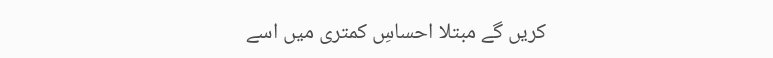کریں گے مبتلا احساسِ کمتری میں اسے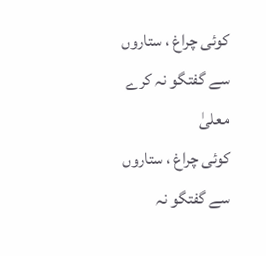کوئی چراغ ، ستاروں سے گفتگو نہ کرے
معلیٰ
کوئی چراغ ، ستاروں سے گفتگو نہ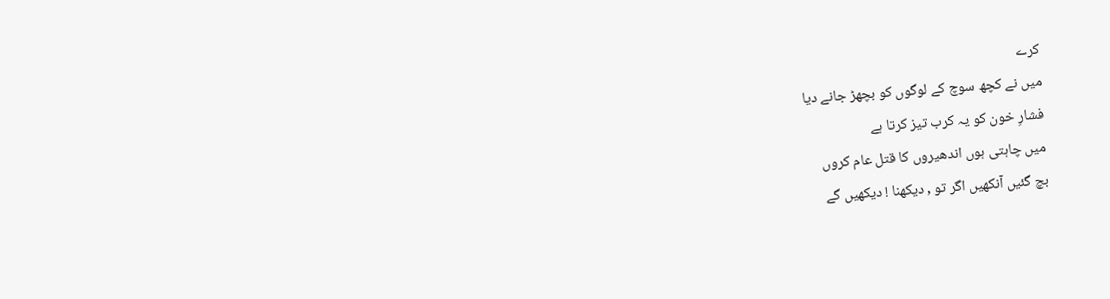کرے
میں نے کچھ سوچ کے لوگوں کو بچھڑ جانے دیا
فشارِ خون کو یہ کرب تیز کرتا ہے
میں چاہتی ہوں اندھیروں کا قتل عام کروں
بچ گئیں آنکھیں اگر تو , دیکھنا ! دیکھیں گے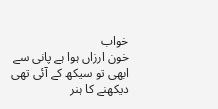خواب
خون ارزاں ہوا ہے پانی سے
ابھی تو سیکھ کے آئی تھی دیکھنے کا ہنر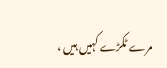مرے ٹکڑے کہیں ہیں ،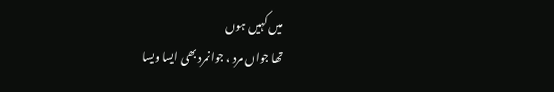میں کہیں ہوں
تھا جواں مرد ، جوانمرد بھی ایسا ویسا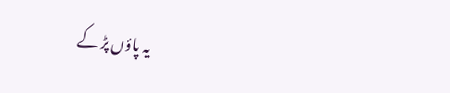یہ پاؤں پڑ کے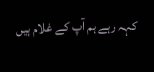کہہ رہے ہم آپ کے غلام ہیں